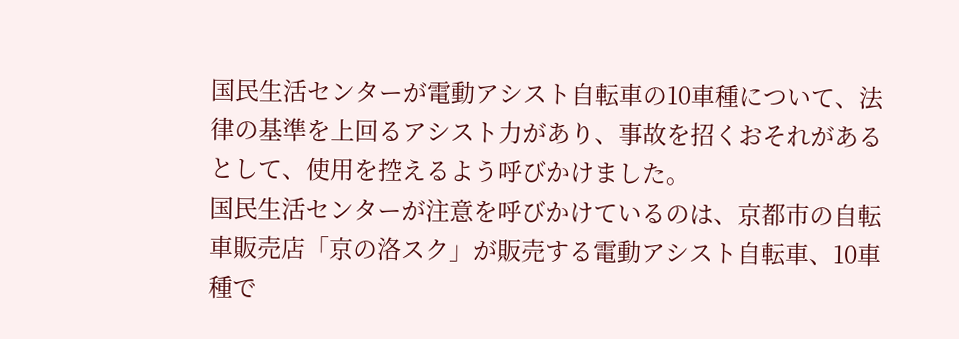国民生活センターが電動アシスト自転車の10車種について、法律の基準を上回るアシスト力があり、事故を招くおそれがあるとして、使用を控えるよう呼びかけました。
国民生活センターが注意を呼びかけているのは、京都市の自転車販売店「京の洛スク」が販売する電動アシスト自転車、10車種で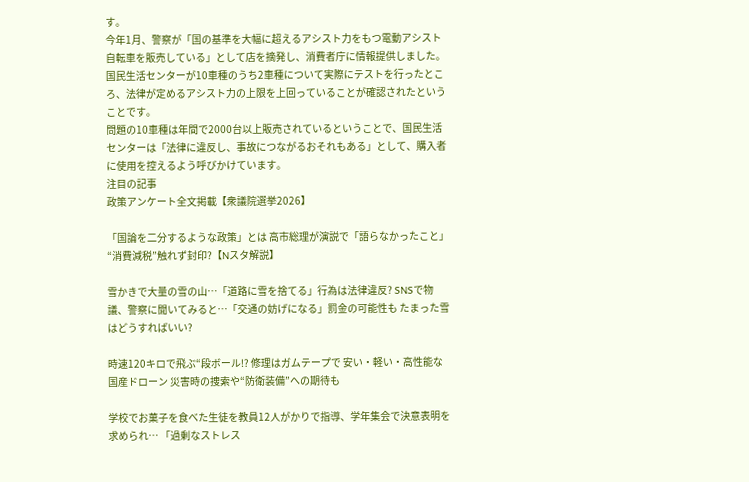す。
今年1月、警察が「国の基準を大幅に超えるアシスト力をもつ電動アシスト自転車を販売している」として店を摘発し、消費者庁に情報提供しました。
国民生活センターが10車種のうち2車種について実際にテストを行ったところ、法律が定めるアシスト力の上限を上回っていることが確認されたということです。
問題の10車種は年間で2000台以上販売されているということで、国民生活センターは「法律に違反し、事故につながるおそれもある」として、購入者に使用を控えるよう呼びかけています。
注目の記事
政策アンケート全文掲載【衆議院選挙2026】

「国論を二分するような政策」とは 高市総理が演説で「語らなかったこと」“消費減税”触れず封印?【Nスタ解説】

雪かきで大量の雪の山…「道路に雪を捨てる」行為は法律違反? SNSで物議、警察に聞いてみると…「交通の妨げになる」罰金の可能性も たまった雪はどうすればいい?

時速120キロで飛ぶ“段ボール!? 修理はガムテープで 安い・軽い・高性能な国産ドローン 災害時の捜索や“防衛装備”への期待も

学校でお菓子を食べた生徒を教員12人がかりで指導、学年集会で決意表明を求められ… 「過剰なストレス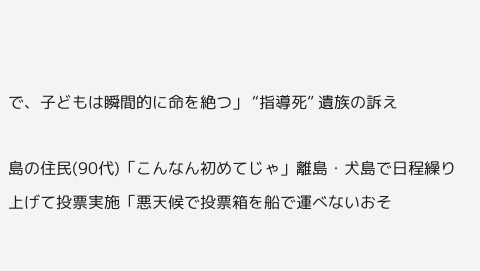で、子どもは瞬間的に命を絶つ」 “指導死” 遺族の訴え

島の住民(90代)「こんなん初めてじゃ」離島・犬島で日程繰り上げて投票実施「悪天候で投票箱を船で運べないおそ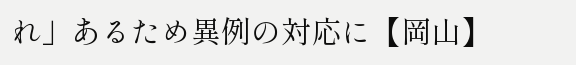れ」あるため異例の対応に【岡山】